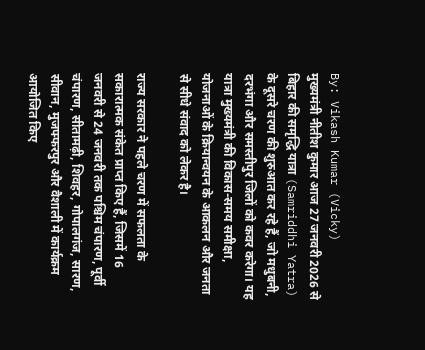By: Vikash Kumar (Vicky)
मुख्यमंत्री नीतीश कुमार आज 27 जनवरी 2026 से बिहार की समृद्धि यात्रा (Samriddhi Yatra) के दूसरे चरण की शुरुआत कर रहे हैं, जो मधुबनी, दरभंगा और समस्तीपुर जिलों को कवर करेगा। यह यात्रा मुख्यमंत्री की विकास-समय समीक्षा, योजनाओं के क्रियान्वयन के आकलन और जनता से सीधे संवाद को लेकर है।

राज्य सरकार ने पहले चरण में सफलता के सकारात्मक संकेत प्राप्त किए हैं, जिसमें 16 जनवरी से 24 जनवरी तक पश्चिम चंपारण, पूर्वी चंपारण, सीतामढ़ी, शिवहर, गोपालगंज, सारण, सीवान, मुजफ्फरपुर और वैशाली में कार्यक्रम आयोजित किए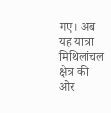गए। अब यह यात्रा मिथिलांचल क्षेत्र की ओर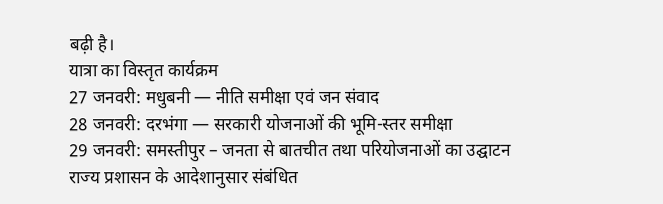बढ़ी है।
यात्रा का विस्तृत कार्यक्रम
27 जनवरी: मधुबनी — नीति समीक्षा एवं जन संवाद
28 जनवरी: दरभंगा — सरकारी योजनाओं की भूमि-स्तर समीक्षा
29 जनवरी: समस्तीपुर – जनता से बातचीत तथा परियोजनाओं का उद्घाटन
राज्य प्रशासन के आदेशानुसार संबंधित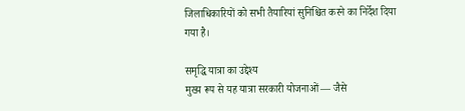जिलाधिकारियों को सभी तैयारियां सुनिश्चित करने का निर्देश दिया गया है।

समृद्धि यात्रा का उद्देश्य
मुख्य रूप से यह यात्रा सरकारी योजनाओं — जैसे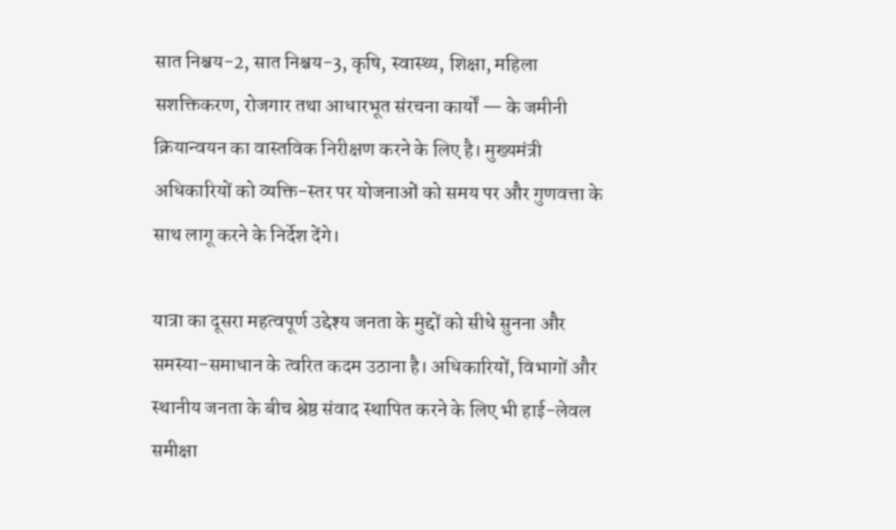सात निश्चय-2, सात निश्चय-3, कृषि, स्वास्थ्य, शिक्षा, महिला सशक्तिकरण, रोजगार तथा आधारभूत संरचना कार्यों — के जमीनी क्रियान्वयन का वास्तविक निरीक्षण करने के लिए है। मुख्यमंत्री अधिकारियों को व्यक्ति-स्तर पर योजनाओं को समय पर और गुणवत्ता के साथ लागू करने के निर्देश देंगे।

यात्रा का दूसरा महत्वपूर्ण उद्देश्य जनता के मुद्दों को सीधे सुनना और समस्या-समाधान के त्वरित कदम उठाना है। अधिकारियों, विभागों और स्थानीय जनता के बीच श्रेष्ठ संवाद स्थापित करने के लिए भी हाई-लेवल समीक्षा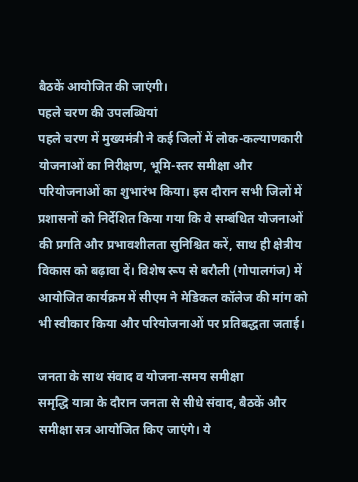बैठकें आयोजित की जाएंगी।
पहले चरण की उपलब्धियां
पहले चरण में मुख्यमंत्री ने कई जिलों में लोक-कल्याणकारी योजनाओं का निरीक्षण, भूमि-स्तर समीक्षा और परियोजनाओं का शुभारंभ किया। इस दौरान सभी जिलों में प्रशासनों को निर्देशित किया गया कि वे सम्बंधित योजनाओं की प्रगति और प्रभावशीलता सुनिश्चित करें, साथ ही क्षेत्रीय विकास को बढ़ावा दें। विशेष रूप से बरौली (गोपालगंज) में आयोजित कार्यक्रम में सीएम ने मेडिकल कॉलेज की मांग को भी स्वीकार किया और परियोजनाओं पर प्रतिबद्धता जताई।

जनता के साथ संवाद व योजना-समय समीक्षा
समृद्धि यात्रा के दौरान जनता से सीधे संवाद, बैठकें और समीक्षा सत्र आयोजित किए जाएंगे। ये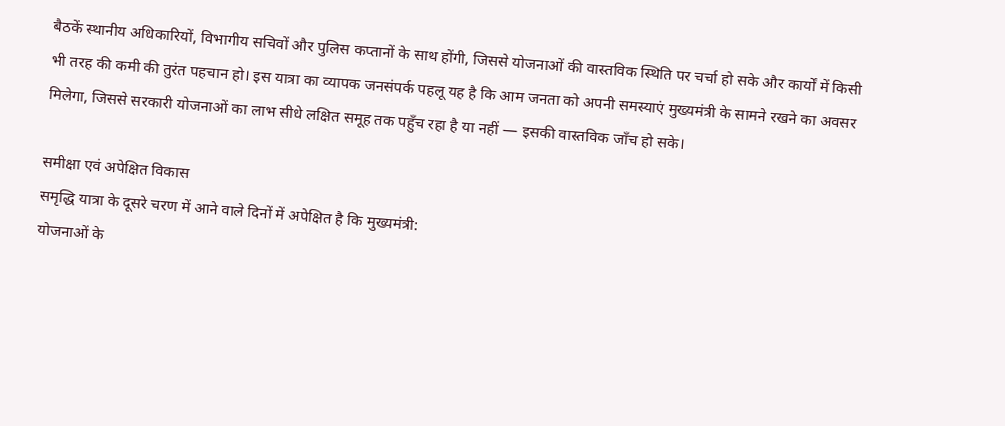बैठकें स्थानीय अधिकारियों, विभागीय सचिवों और पुलिस कप्तानों के साथ होंगी, जिससे योजनाओं की वास्तविक स्थिति पर चर्चा हो सके और कार्यों में किसी भी तरह की कमी की तुरंत पहचान हो। इस यात्रा का व्यापक जनसंपर्क पहलू यह है कि आम जनता को अपनी समस्याएं मुख्यमंत्री के सामने रखने का अवसर मिलेगा, जिससे सरकारी योजनाओं का लाभ सीधे लक्षित समूह तक पहुँच रहा है या नहीं — इसकी वास्तविक जाँच हो सके।

समीक्षा एवं अपेक्षित विकास
समृद्धि यात्रा के दूसरे चरण में आने वाले दिनों में अपेक्षित है कि मुख्यमंत्री:
योजनाओं के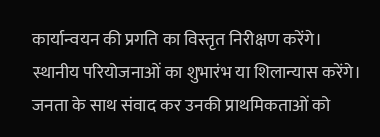कार्यान्वयन की प्रगति का विस्तृत निरीक्षण करेंगे।
स्थानीय परियोजनाओं का शुभारंभ या शिलान्यास करेंगे।
जनता के साथ संवाद कर उनकी प्राथमिकताओं को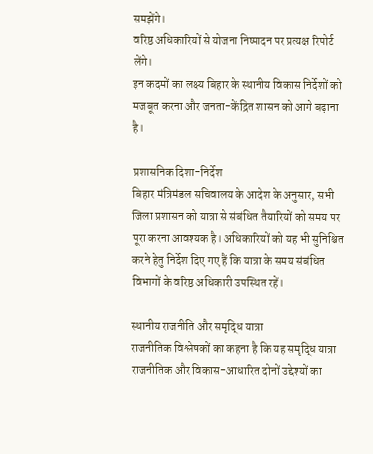समझेंगे।
वरिष्ठ अधिकारियों से योजना निष्पादन पर प्रत्यक्ष रिपोर्ट लेंगे।
इन कदमों का लक्ष्य बिहार के स्थानीय विकास निर्देशों को मजबूत करना और जनता-केंद्रित शासन को आगे बढ़ाना है।

प्रशासनिक दिशा-निर्देश
बिहार मंत्रिमंडल सचिवालय के आदेश के अनुसार, सभी जिला प्रशासन को यात्रा से संबंधित तैयारियों को समय पर पूरा करना आवश्यक है। अधिकारियों को यह भी सुनिश्चित करने हेतु निर्देश दिए गए हैं कि यात्रा के समय संबंधित विभागों के वरिष्ठ अधिकारी उपस्थित रहें।

स्थानीय राजनीति और समृद्धि यात्रा
राजनीतिक विश्लेषकों का कहना है कि यह समृद्धि यात्रा राजनीतिक और विकास-आधारित दोनों उद्देश्यों का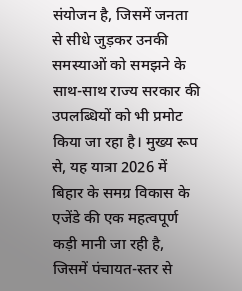संयोजन है, जिसमें जनता से सीधे जुड़कर उनकी समस्याओं को समझने के साथ-साथ राज्य सरकार की उपलब्धियों को भी प्रमोट किया जा रहा है। मुख्य रूप से, यह यात्रा 2026 में बिहार के समग्र विकास के एजेंडे की एक महत्वपूर्ण कड़ी मानी जा रही है, जिसमें पंचायत-स्तर से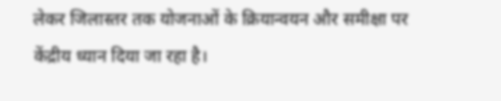लेकर जिलास्तर तक योजनाओं के क्रियान्वयन और समीक्षा पर केंद्रीय ध्यान दिया जा रहा है।